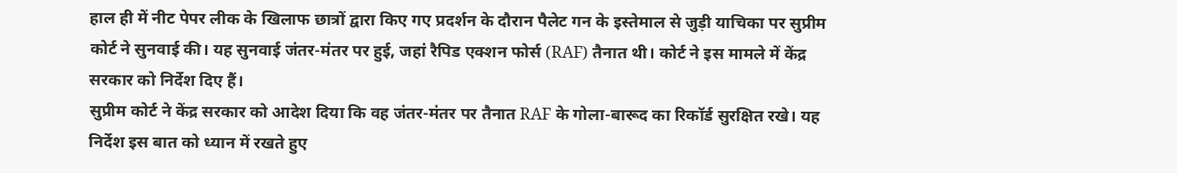हाल ही में नीट पेपर लीक के खिलाफ छात्रों द्वारा किए गए प्रदर्शन के दौरान पैलेट गन के इस्तेमाल से जुड़ी याचिका पर सुप्रीम कोर्ट ने सुनवाई की। यह सुनवाई जंतर-मंतर पर हुई, जहां रैपिड एक्शन फोर्स (RAF) तैनात थी। कोर्ट ने इस मामले में केंद्र सरकार को निर्देश दिए हैं।
सुप्रीम कोर्ट ने केंद्र सरकार को आदेश दिया कि वह जंतर-मंतर पर तैनात RAF के गोला-बारूद का रिकॉर्ड सुरक्षित रखे। यह निर्देश इस बात को ध्यान में रखते हुए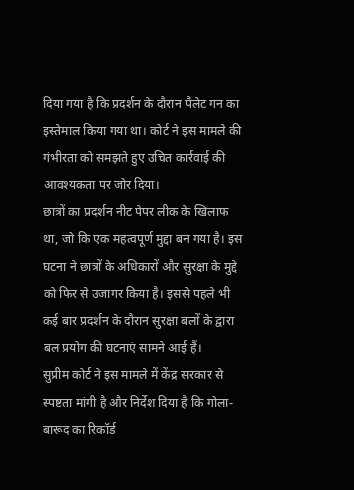दिया गया है कि प्रदर्शन के दौरान पैलेट गन का इस्तेमाल किया गया था। कोर्ट ने इस मामले की गंभीरता को समझते हुए उचित कार्रवाई की आवश्यकता पर जोर दिया।
छात्रों का प्रदर्शन नीट पेपर लीक के खिलाफ था, जो कि एक महत्वपूर्ण मुद्दा बन गया है। इस घटना ने छात्रों के अधिकारों और सुरक्षा के मुद्दे को फिर से उजागर किया है। इससे पहले भी कई बार प्रदर्शन के दौरान सुरक्षा बलों के द्वारा बल प्रयोग की घटनाएं सामने आई हैं।
सुप्रीम कोर्ट ने इस मामले में केंद्र सरकार से स्पष्टता मांगी है और निर्देश दिया है कि गोला-बारूद का रिकॉर्ड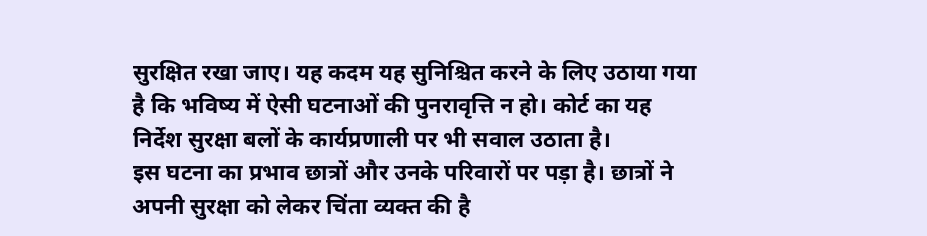सुरक्षित रखा जाए। यह कदम यह सुनिश्चित करने के लिए उठाया गया है कि भविष्य में ऐसी घटनाओं की पुनरावृत्ति न हो। कोर्ट का यह निर्देश सुरक्षा बलों के कार्यप्रणाली पर भी सवाल उठाता है।
इस घटना का प्रभाव छात्रों और उनके परिवारों पर पड़ा है। छात्रों ने अपनी सुरक्षा को लेकर चिंता व्यक्त की है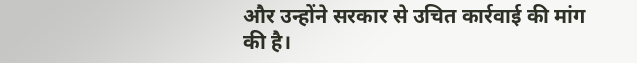और उन्होंने सरकार से उचित कार्रवाई की मांग की है।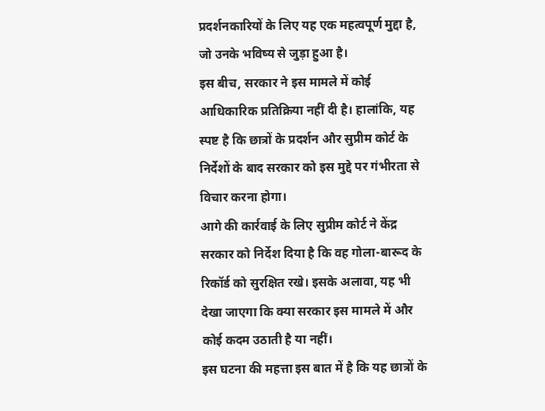प्रदर्शनकारियों के लिए यह एक महत्वपूर्ण मुद्दा है, जो उनके भविष्य से जुड़ा हुआ है।
इस बीच, सरकार ने इस मामले में कोई आधिकारिक प्रतिक्रिया नहीं दी है। हालांकि, यह स्पष्ट है कि छात्रों के प्रदर्शन और सुप्रीम कोर्ट के निर्देशों के बाद सरकार को इस मुद्दे पर गंभीरता से विचार करना होगा।
आगे की कार्रवाई के लिए सुप्रीम कोर्ट ने केंद्र सरकार को निर्देश दिया है कि वह गोला-बारूद के रिकॉर्ड को सुरक्षित रखे। इसके अलावा, यह भी देखा जाएगा कि क्या सरकार इस मामले में और कोई कदम उठाती है या नहीं।
इस घटना की महत्ता इस बात में है कि यह छात्रों के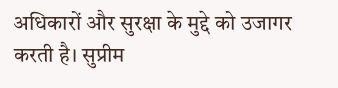अधिकारों और सुरक्षा के मुद्दे को उजागर करती है। सुप्रीम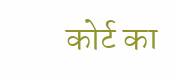कोर्ट का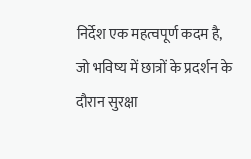निर्देश एक महत्वपूर्ण कदम है, जो भविष्य में छात्रों के प्रदर्शन के दौरान सुरक्षा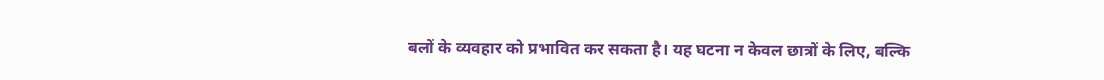बलों के व्यवहार को प्रभावित कर सकता है। यह घटना न केवल छात्रों के लिए, बल्कि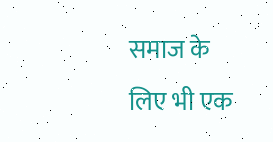समाज के लिए भी एक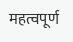महत्वपूर्ण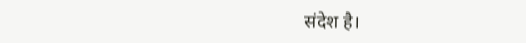संदेश है।